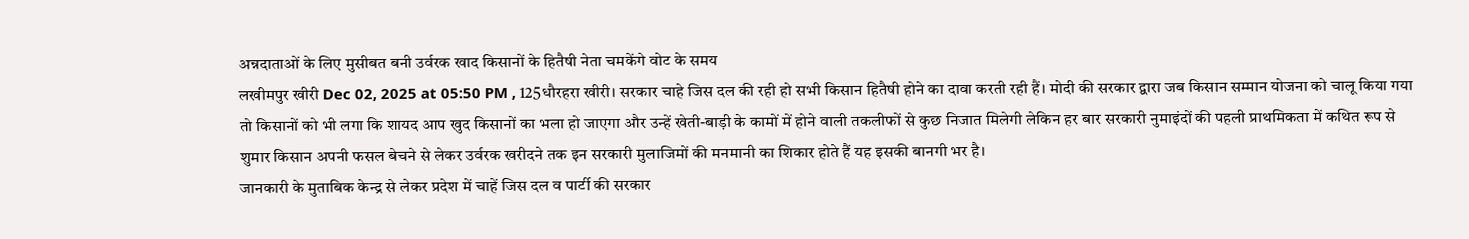अन्नदाताओं के लिए मुसीबत बनी उर्वरक खाद किसानों के हितैषी नेता चमकेंगे वोट के समय
लखीमपुर खीरी Dec 02, 2025 at 05:50 PM , 125धौरहरा खीरी। सरकार चाहे जिस दल की रही हो सभी किसान हितैषी होने का दावा करती रही हैं। मोदी की सरकार द्वारा जब किसान सम्मान योजना को चालू किया गया तो किसानों को भी लगा कि शायद आप खुद किसानों का भला हो जाएगा और उन्हें खेती-बाड़ी के कामों में होने वाली तकलीफों से कुछ निजात मिलेगी लेकिन हर बार सरकारी नुमाइंदों की पहली प्राथमिकता में कथित रूप से शुमार किसान अपनी फसल बेचने से लेकर उर्वरक खरीदने तक इन सरकारी मुलाजिमों की मनमानी का शिकार होते हैं यह इसकी बानगी भर है।
जानकारी के मुताबिक केन्द्र से लेकर प्रदेश में चाहें जिस दल व पार्टी की सरकार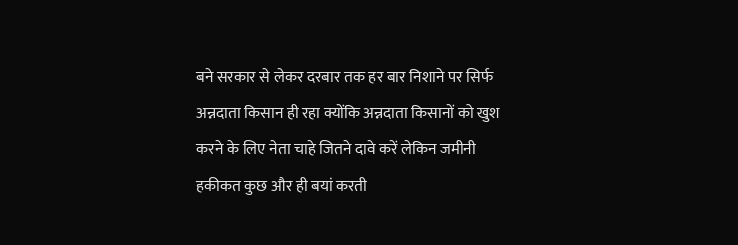बने सरकार से लेकर दरबार तक हर बार निशाने पर सिर्फ अन्नदाता किसान ही रहा क्योंकि अन्नदाता किसानों को खुश करने के लिए नेता चाहे जितने दावे करें लेकिन जमीनी हकीकत कुछ और ही बयां करती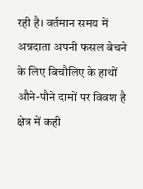रही है। वर्तमान समय में अन्नदाता अपनी फसल बेचने के लिए बिचौलिए के हाथों औने-पौने दामों पर विवश है क्षेत्र में कही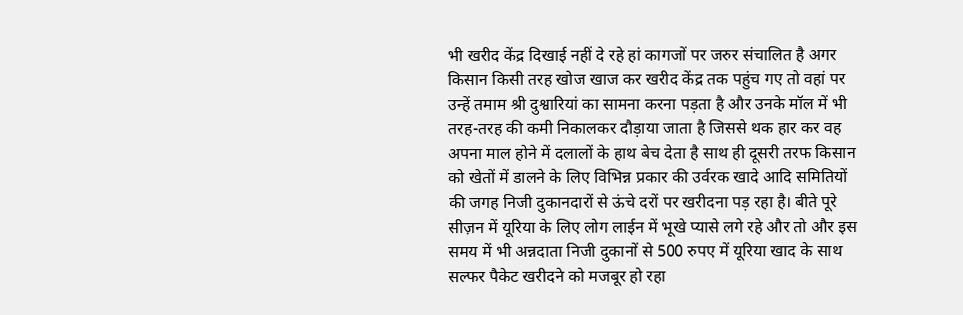भी खरीद केंद्र दिखाई नहीं दे रहे हां कागजों पर जरुर संचालित है अगर किसान किसी तरह खोज खाज कर खरीद केंद्र तक पहुंच गए तो वहां पर उन्हें तमाम श्री दुश्वारियां का सामना करना पड़ता है और उनके मॉल में भी तरह-तरह की कमी निकालकर दौड़ाया जाता है जिससे थक हार कर वह अपना माल होने में दलालों के हाथ बेच देता है साथ ही दूसरी तरफ किसान को खेतों में डालने के लिए विभिन्न प्रकार की उर्वरक खादे आदि समितियों की जगह निजी दुकानदारों से ऊंचे दरों पर खरीदना पड़ रहा है। बीते पूरे सीज़न में यूरिया के लिए लोग लाईन में भूखे प्यासे लगे रहे और तो और इस समय में भी अन्नदाता निजी दुकानों से 500 रुपए में यूरिया खाद के साथ सल्फर पैकेट खरीदने को मजबूर हो रहा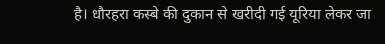है। धौरहरा कस्बे की दुकान से खरीदी गई यूरिया लेकर जा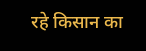रहे किसान का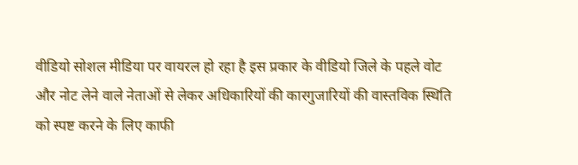वीडियो सोशल मीडिया पर वायरल हो रहा है इस प्रकार के वीडियो जिले के पहले वोट और नोट लेने वाले नेताओं से लेकर अधिकारियों की कारगुजारियों की वास्तविक स्थिति को स्पष्ट करने के लिए काफी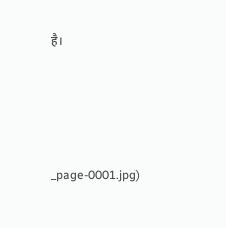है।






_page-0001.jpg)